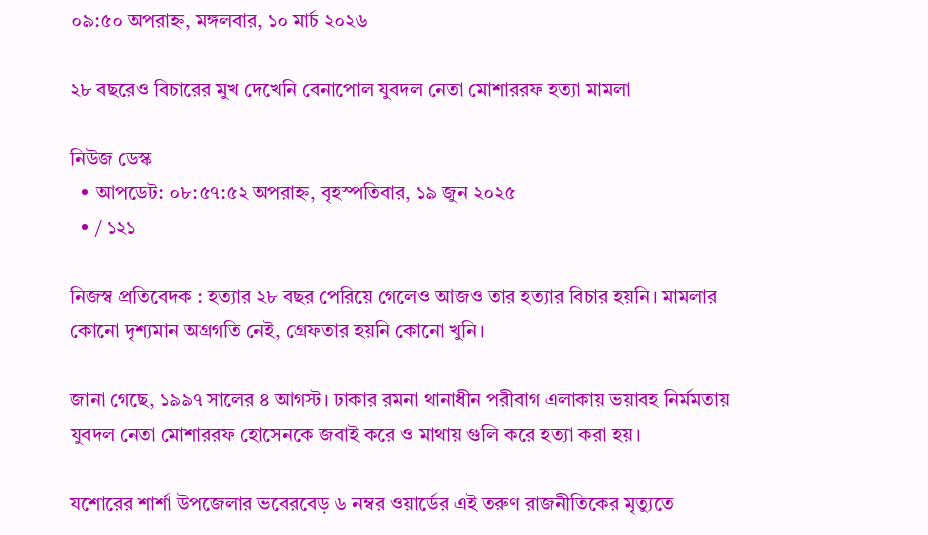০৯:৫০ অপরাহ্ন, মঙ্গলবার, ১০ মার্চ ২০২৬

২৮ বছরেও বিচারের মুখ দেখেনি বেনাপোল যুবদল নেতা মোশাররফ হত্যা মামলা

নিউজ ডেস্ক
  • আপডেট: ০৮:৫৭:৫২ অপরাহ্ন, বৃহস্পতিবার, ১৯ জুন ২০২৫
  • / ১২১

নিজস্ব প্রতিবেদক : হত্যার ২৮ বছর পেরিয়ে গেলেও আজও তার হত্যার বিচার হয়নি। মামলার কোনো দৃশ্যমান অগ্রগতি নেই, গ্রেফতার হয়নি কোনো খুনি।

জানা গেছে, ১৯৯৭ সালের ৪ আগস্ট। ঢাকার রমনা থানাধীন পরীবাগ এলাকায় ভয়াবহ নির্মমতায় যুবদল নেতা মোশাররফ হোসেনকে জবাই করে ও মাথায় গুলি করে হত্যা করা হয়।

যশোরের শার্শা উপজেলার ভবেরবেড় ৬ নম্বর ওয়ার্ডের এই তরুণ রাজনীতিকের মৃত্যুতে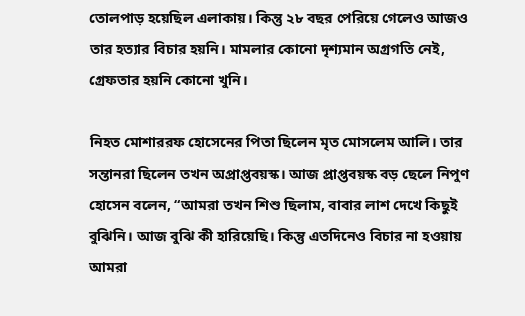তোলপাড় হয়েছিল এলাকায়। কিন্তু ২৮ বছর পেরিয়ে গেলেও আজও তার হত্যার বিচার হয়নি। মামলার কোনো দৃশ্যমান অগ্রগতি নেই, গ্রেফতার হয়নি কোনো খুনি।

নিহত মোশাররফ হোসেনের পিতা ছিলেন মৃত মোসলেম আলি। তার সন্তানরা ছিলেন তখন অপ্রাপ্তবয়স্ক। আজ প্রাপ্তবয়স্ক বড় ছেলে নিপুণ হোসেন বলেন, “আমরা তখন শিশু ছিলাম, বাবার লাশ দেখে কিছুই বুঝিনি। আজ বুঝি কী হারিয়েছি। কিন্তু এতদিনেও বিচার না হওয়ায় আমরা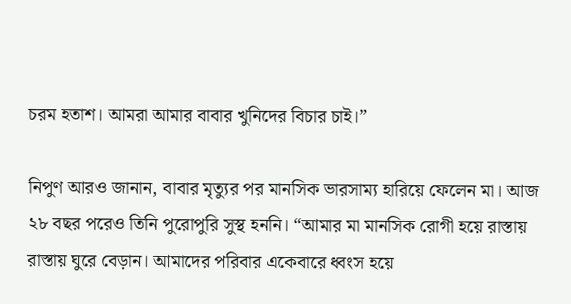চরম হতাশ। আমরা আমার বাবার খুনিদের বিচার চাই।”

নিপুণ আরও জানান, বাবার মৃত্যুর পর মানসিক ভারসাম্য হারিয়ে ফেলেন মা। আজ ২৮ বছর পরেও তিনি পুরোপুরি সুস্থ হননি। “আমার মা মানসিক রোগী হয়ে রাস্তায় রাস্তায় ঘুরে বেড়ান। আমাদের পরিবার একেবারে ধ্বংস হয়ে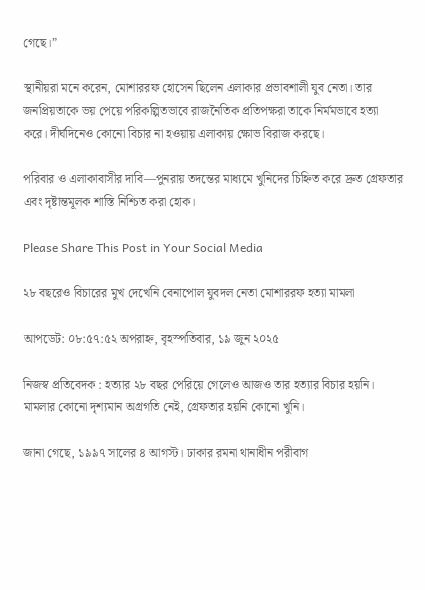গেছে।”

স্থানীয়রা মনে করেন, মোশাররফ হোসেন ছিলেন এলাকার প্রভাবশালী যুব নেতা। তার জনপ্রিয়তাকে ভয় পেয়ে পরিকল্পিতভাবে রাজনৈতিক প্রতিপক্ষরা তাকে নির্মমভাবে হত্যা করে। দীর্ঘদিনেও কোনো বিচার না হওয়ায় এলাকায় ক্ষোভ বিরাজ করছে।

পরিবার ও এলাকাবাসীর দাবি—পুনরায় তদন্তের মাধ্যমে খুনিদের চিহ্নিত করে দ্রুত গ্রেফতার এবং দৃষ্টান্তমূলক শাস্তি নিশ্চিত করা হোক।

Please Share This Post in Your Social Media

২৮ বছরেও বিচারের মুখ দেখেনি বেনাপোল যুবদল নেতা মোশাররফ হত্যা মামলা

আপডেট: ০৮:৫৭:৫২ অপরাহ্ন, বৃহস্পতিবার, ১৯ জুন ২০২৫

নিজস্ব প্রতিবেদক : হত্যার ২৮ বছর পেরিয়ে গেলেও আজও তার হত্যার বিচার হয়নি। মামলার কোনো দৃশ্যমান অগ্রগতি নেই, গ্রেফতার হয়নি কোনো খুনি।

জানা গেছে, ১৯৯৭ সালের ৪ আগস্ট। ঢাকার রমনা থানাধীন পরীবাগ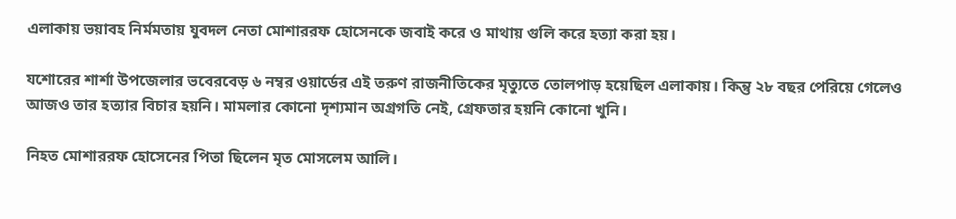এলাকায় ভয়াবহ নির্মমতায় যুবদল নেতা মোশাররফ হোসেনকে জবাই করে ও মাথায় গুলি করে হত্যা করা হয়।

যশোরের শার্শা উপজেলার ভবেরবেড় ৬ নম্বর ওয়ার্ডের এই তরুণ রাজনীতিকের মৃত্যুতে তোলপাড় হয়েছিল এলাকায়। কিন্তু ২৮ বছর পেরিয়ে গেলেও আজও তার হত্যার বিচার হয়নি। মামলার কোনো দৃশ্যমান অগ্রগতি নেই, গ্রেফতার হয়নি কোনো খুনি।

নিহত মোশাররফ হোসেনের পিতা ছিলেন মৃত মোসলেম আলি।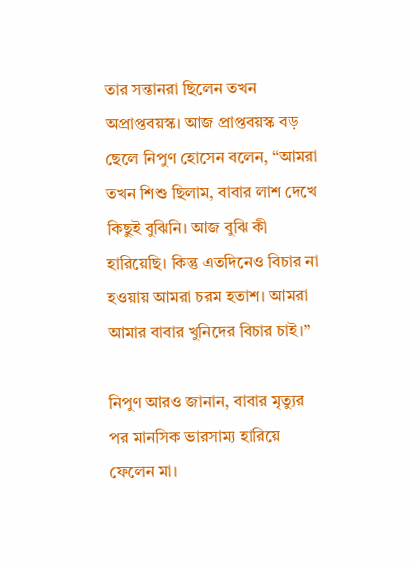তার সন্তানরা ছিলেন তখন অপ্রাপ্তবয়স্ক। আজ প্রাপ্তবয়স্ক বড় ছেলে নিপুণ হোসেন বলেন, “আমরা তখন শিশু ছিলাম, বাবার লাশ দেখে কিছুই বুঝিনি। আজ বুঝি কী হারিয়েছি। কিন্তু এতদিনেও বিচার না হওয়ায় আমরা চরম হতাশ। আমরা আমার বাবার খুনিদের বিচার চাই।”

নিপুণ আরও জানান, বাবার মৃত্যুর পর মানসিক ভারসাম্য হারিয়ে ফেলেন মা।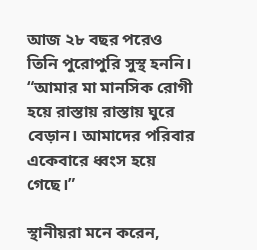আজ ২৮ বছর পরেও তিনি পুরোপুরি সুস্থ হননি। “আমার মা মানসিক রোগী হয়ে রাস্তায় রাস্তায় ঘুরে বেড়ান। আমাদের পরিবার একেবারে ধ্বংস হয়ে গেছে।”

স্থানীয়রা মনে করেন,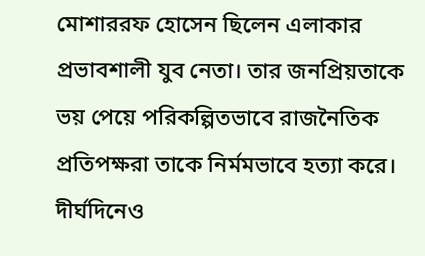মোশাররফ হোসেন ছিলেন এলাকার প্রভাবশালী যুব নেতা। তার জনপ্রিয়তাকে ভয় পেয়ে পরিকল্পিতভাবে রাজনৈতিক প্রতিপক্ষরা তাকে নির্মমভাবে হত্যা করে। দীর্ঘদিনেও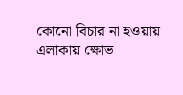কোনো বিচার না হওয়ায় এলাকায় ক্ষোভ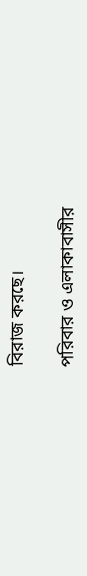বিরাজ করছে।

পরিবার ও এলাকাবাসীর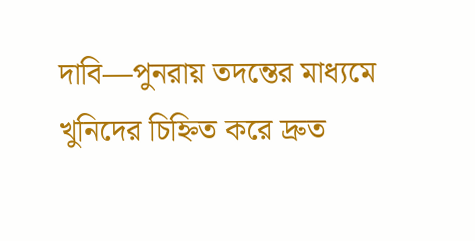দাবি—পুনরায় তদন্তের মাধ্যমে খুনিদের চিহ্নিত করে দ্রুত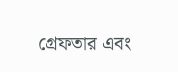গ্রেফতার এবং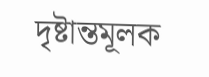দৃষ্টান্তমূলক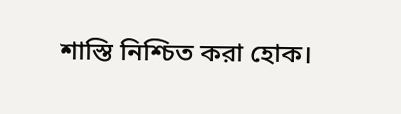শাস্তি নিশ্চিত করা হোক।